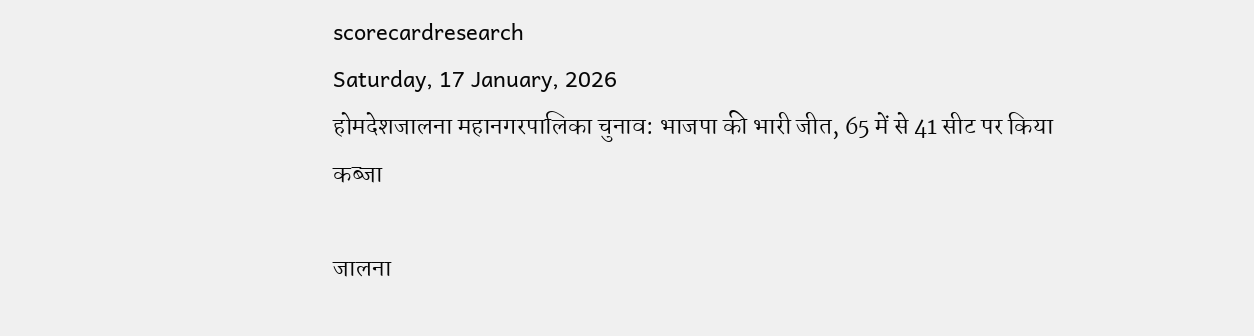scorecardresearch
Saturday, 17 January, 2026
होमदेशजालना महानगरपालिका चुनाव: भाजपा की भारी जीत, 65 में से 41 सीट पर किया कब्जा

जालना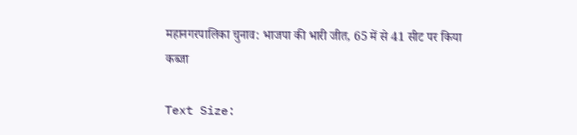महानगरपालिका चुनाव: भाजपा की भारी जीत, 65 में से 41 सीट पर किया कब्जा

Text Size: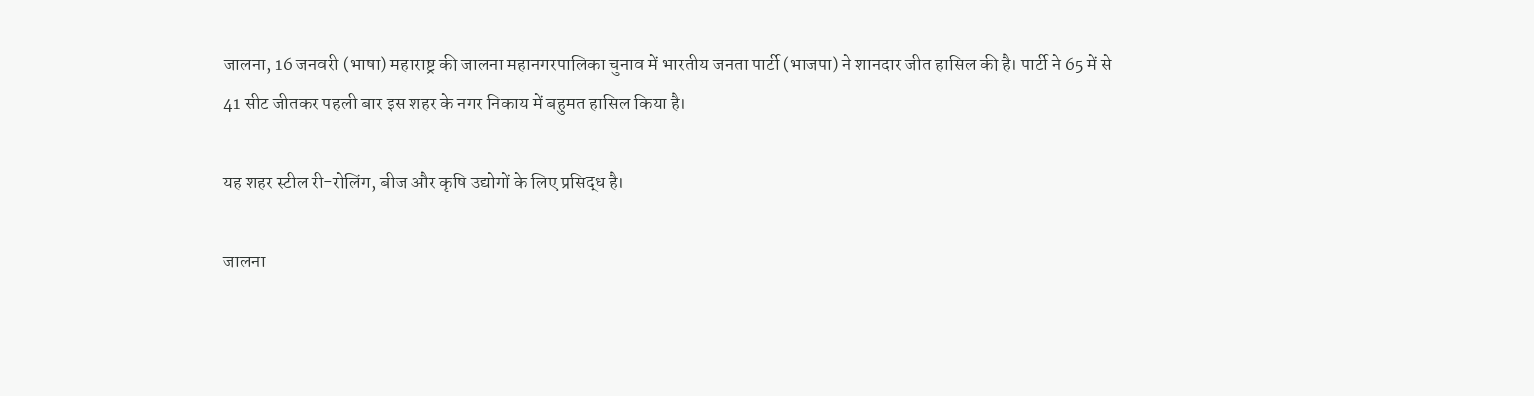जालना, 16 जनवरी (भाषा) महाराष्ट्र की जालना महानगरपालिका चुनाव में भारतीय जनता पार्टी (भाजपा) ने शानदार जीत हासिल की है। पार्टी ने 65 में से 41 सीट जीतकर पहली बार इस शहर के नगर निकाय में बहुमत हासिल किया है।

यह शहर स्टील री-रोलिंग, बीज और कृषि उद्योगों के लिए प्रसिद्ध है।

जालना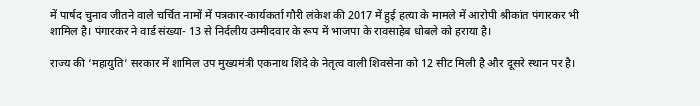में पार्षद चुनाव जीतने वाले चर्चित नामों में पत्रकार-कार्यकर्ता गौरी लंकेश की 2017 में हुई हत्या के मामले में आरोपी श्रीकांत पंगारकर भी शामिल है। पंगारकर ने वार्ड संख्या- 13 से निर्दलीय उम्मीदवार के रूप में भाजपा के रावसाहेब धोबले को हराया है।

राज्य की ‘महायुति’ सरकार में शामिल उप मुख्यमंत्री एकनाथ शिंदे के नेतृत्व वाली शिवसेना को 12 सीट मिली है और दूसरे स्थान पर है।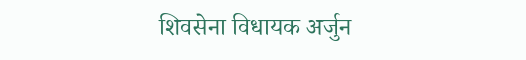शिवसेना विधायक अर्जुन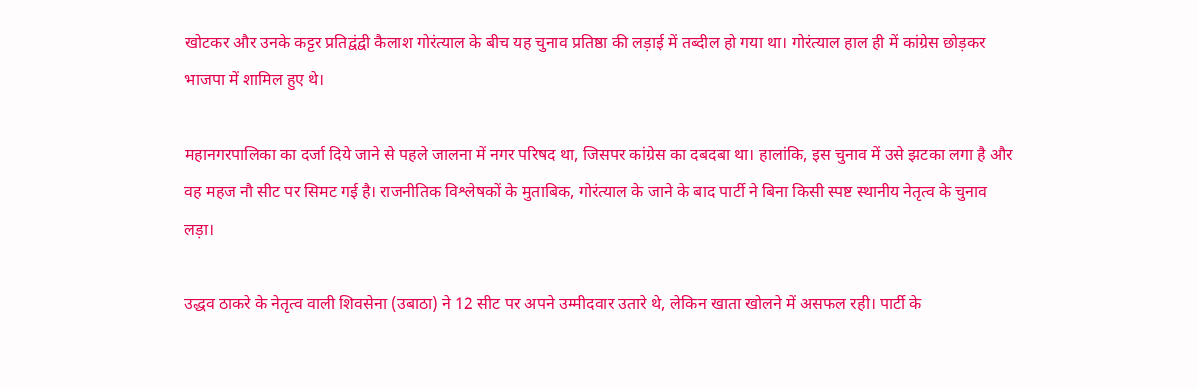खोटकर और उनके कट्टर प्रतिद्वंद्वी कैलाश गोरंत्याल के बीच यह चुनाव प्रतिष्ठा की लड़ाई में तब्दील हो गया था। गोरंत्याल हाल ही में कांग्रेस छोड़कर भाजपा में शामिल हुए थे।

महानगरपालिका का दर्जा दिये जाने से पहले जालना में नगर परिषद था, जिसपर कांग्रेस का दबदबा था। हालांकि, इस चुनाव में उसे झटका लगा है और वह महज नौ सीट पर सिमट गई है। राजनीतिक विश्लेषकों के मुताबिक, गोरंत्याल के जाने के बाद पार्टी ने बिना किसी स्पष्ट स्थानीय नेतृत्व के चुनाव लड़ा।

उद्धव ठाकरे के नेतृत्व वाली शिवसेना (उबाठा) ने 12 सीट पर अपने उम्मीदवार उतारे थे, लेकिन खाता खोलने में असफल रही। पार्टी के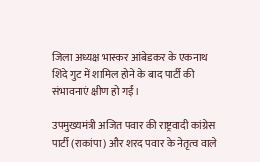जिला अध्यक्ष भास्कर आंबेडकर के एकनाथ शिंदे गुट में शामिल होने के बाद पार्टी की संभावनाएं क्षीण हो गईं।

उपमुख्यमंत्री अजित पवार की राष्ट्रवादी कांग्रेस पार्टी (राकांपा) और शरद पवार के नेतृत्व वाले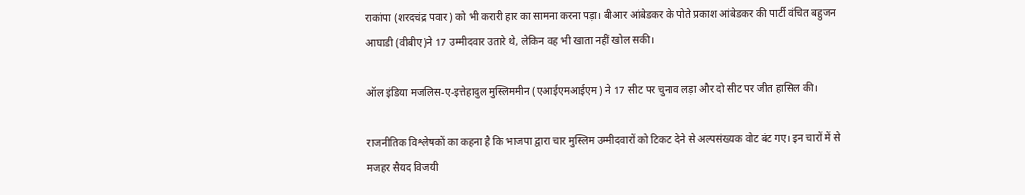राकांपा (शरदचंद्र पवार) को भी करारी हार का सामना करना पड़ा। बीआर आंबेडकर के पोते प्रकाश आंबेडकर की पार्टी वंचित बहुजन आघाडी (वीबीए)ने 17 उम्मीदवार उतारे थे, लेकिन वह भी खाता नहीं खोल सकी।

ऑल इंडिया मजलिस-ए-इत्तेहादुल मुस्लिममीन (एआईएमआईएम) ने 17 सीट पर चुनाव लड़ा और दो सीट पर जीत हासिल की।

राजनीतिक विश्लेषकों का कहना है कि भाजपा द्वारा चार मुस्लिम उम्मीदवारों को टिकट देने से अल्पसंख्यक वोट बंट गए। इन चारों में से मजहर सैयद विजयी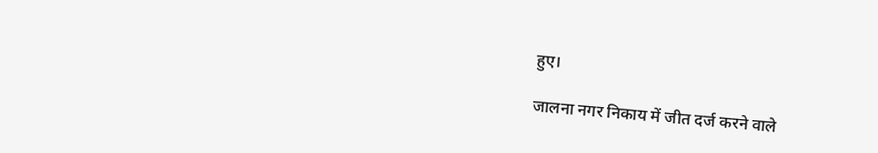हुए।

जालना नगर निकाय में जीत दर्ज करने वाले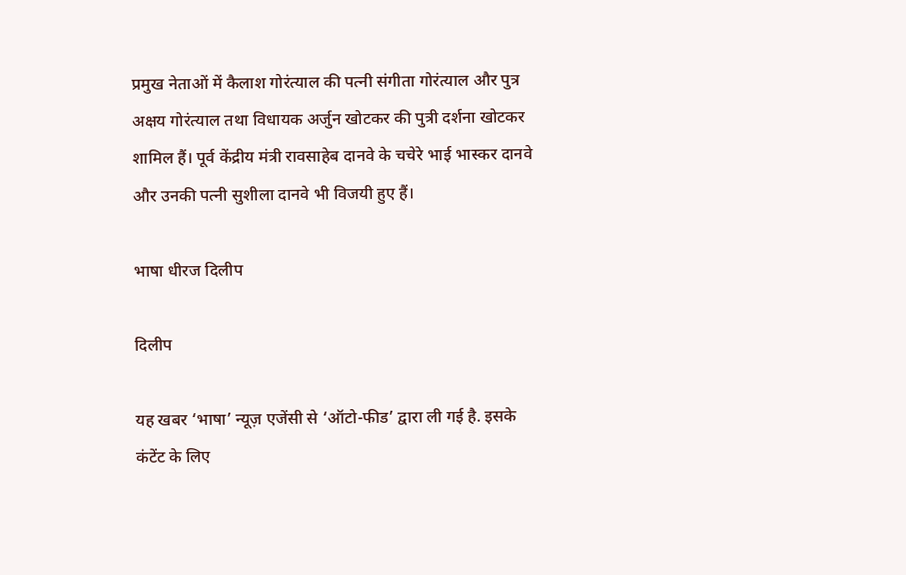प्रमुख नेताओं में कैलाश गोरंत्याल की पत्नी संगीता गोरंत्याल और पुत्र अक्षय गोरंत्याल तथा विधायक अर्जुन खोटकर की पुत्री दर्शना खोटकर शामिल हैं। पूर्व केंद्रीय मंत्री रावसाहेब दानवे के चचेरे भाई भास्कर दानवे और उनकी पत्नी सुशीला दानवे भी विजयी हुए हैं।

भाषा धीरज दिलीप

दिलीप

यह खबर ‘भाषा’ न्यूज़ एजेंसी से ‘ऑटो-फीड’ द्वारा ली गई है. इसके कंटेंट के लिए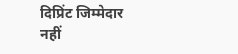दिप्रिंट जिम्मेदार नहीं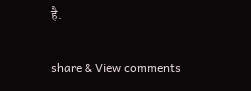है.

share & View comments